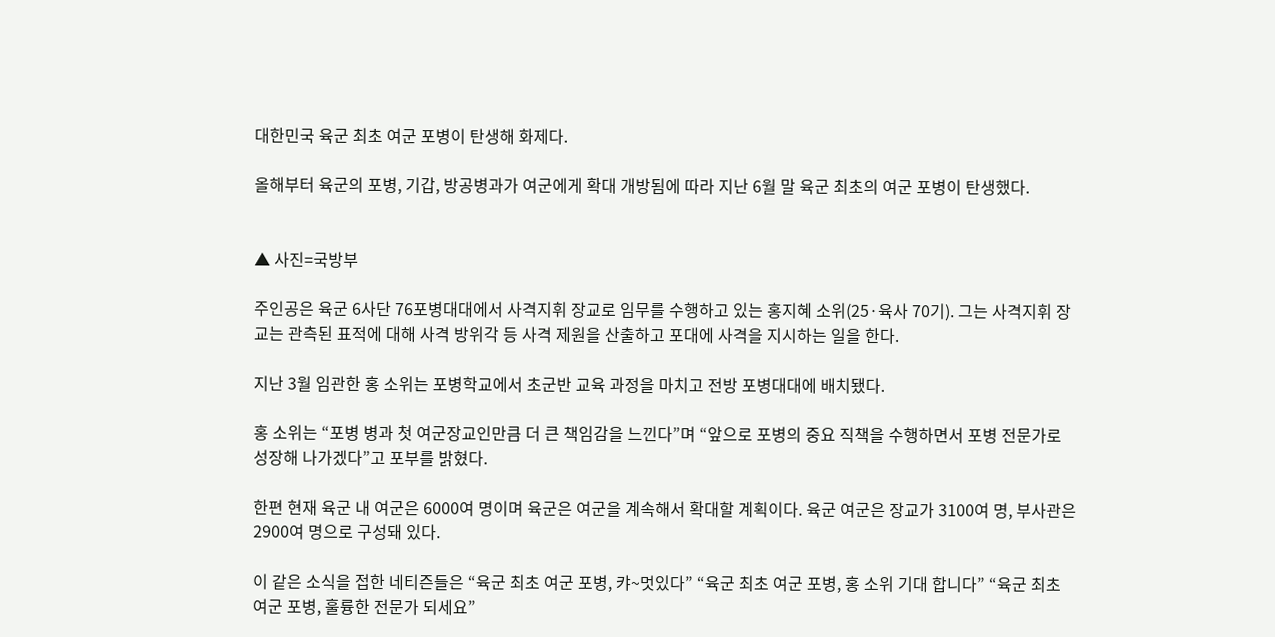대한민국 육군 최초 여군 포병이 탄생해 화제다.

올해부터 육군의 포병, 기갑, 방공병과가 여군에게 확대 개방됨에 따라 지난 6월 말 육군 최초의 여군 포병이 탄생했다.


▲ 사진=국방부

주인공은 육군 6사단 76포병대대에서 사격지휘 장교로 임무를 수행하고 있는 홍지혜 소위(25·육사 70기). 그는 사격지휘 장교는 관측된 표적에 대해 사격 방위각 등 사격 제원을 산출하고 포대에 사격을 지시하는 일을 한다.

지난 3월 임관한 홍 소위는 포병학교에서 초군반 교육 과정을 마치고 전방 포병대대에 배치됐다.

홍 소위는 “포병 병과 첫 여군장교인만큼 더 큰 책임감을 느낀다”며 “앞으로 포병의 중요 직책을 수행하면서 포병 전문가로 성장해 나가겠다”고 포부를 밝혔다.

한편 현재 육군 내 여군은 6000여 명이며 육군은 여군을 계속해서 확대할 계획이다. 육군 여군은 장교가 3100여 명, 부사관은 2900여 명으로 구성돼 있다.

이 같은 소식을 접한 네티즌들은 “육군 최초 여군 포병, 캬~멋있다” “육군 최초 여군 포병, 홍 소위 기대 합니다” “육군 최초 여군 포병, 훌륭한 전문가 되세요”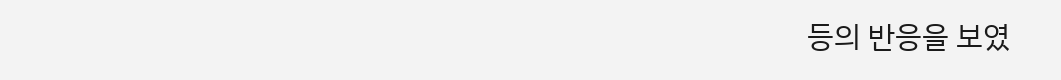등의 반응을 보였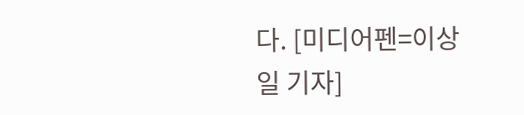다. [미디어펜=이상일 기자]